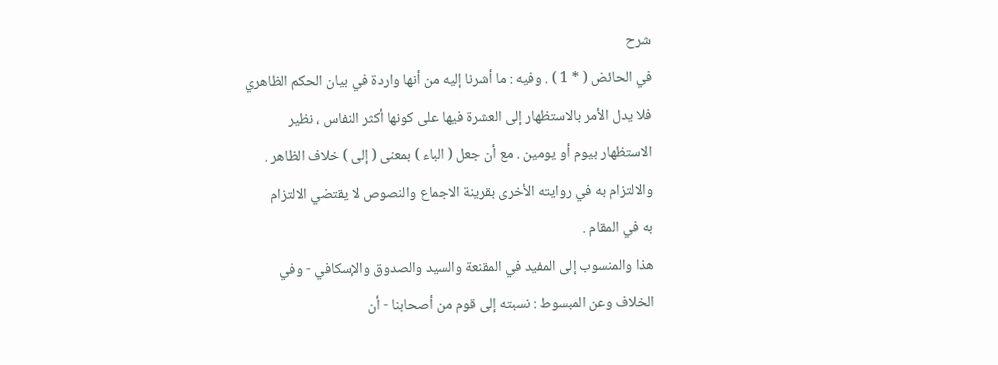شرح
في الحائض ( * 1 ) . وفيه : ما أشرنا إليه من أنها واردة في بيان الحكم الظاهري
فلا يدل الأمر بالاستظهار إلى العشرة فيها على كونها أكثر النفاس ، نظير
الاستظهار بيوم أو يومين . مع أن جعل ( الباء ) بمعنى ( إلى ) خلاف الظاهر .
والالتزام به في روايته الأخرى بقرينة الاجماع والنصوص لا يقتضي الالتزام
به في المقام .
هذا والمنسوب إلى المفيد في المقنعة والسيد والصدوق والإسكافي - وفي
الخلاف وعن المبسوط : نسبته إلى قوم من أصحابنا - أن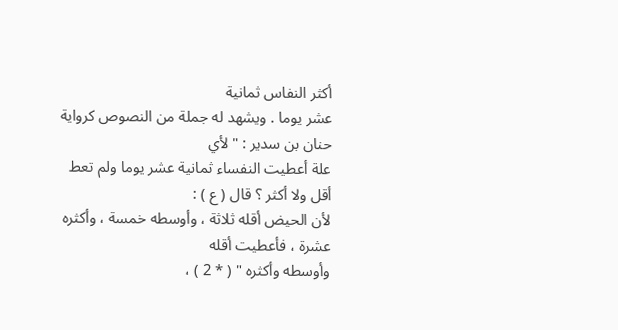أكثر النفاس ثمانية
عشر يوما . ويشهد له جملة من النصوص كرواية حنان بن سدير : " لأي
علة أعطيت النفساء ثمانية عشر يوما ولم تعط أقل ولا أكثر ؟ قال ( ع ) :
لأن الحيض أقله ثلاثة ، وأوسطه خمسة ، وأكثره عشرة ، فأعطيت أقله
وأوسطه وأكثره " ( * 2 ) ،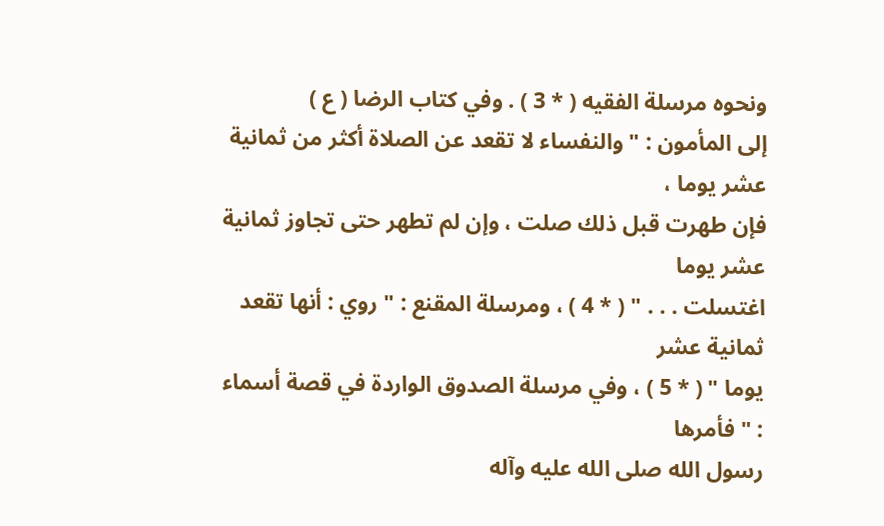ونحوه مرسلة الفقيه ( * 3 ) . وفي كتاب الرضا ( ع )
إلى المأمون : " والنفساء لا تقعد عن الصلاة أكثر من ثمانية عشر يوما ،
فإن طهرت قبل ذلك صلت ، وإن لم تطهر حتى تجاوز ثمانية عشر يوما
اغتسلت . . . " ( * 4 ) ، ومرسلة المقنع : " روي : أنها تقعد ثمانية عشر
يوما " ( * 5 ) ، وفي مرسلة الصدوق الواردة في قصة أسماء : " فأمرها
رسول الله صلى الله عليه وآله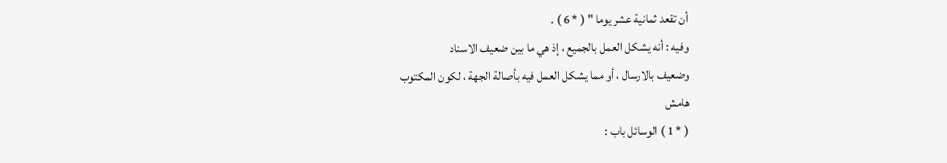أن تقعد ثمانية عشر يوما " ( * 6 ) .
وفيه : أنه يشكل العمل بالجميع ، إذ هي ما بين ضعيف الاسناد
وضعيف بالارسال ، أو مما يشكل العمل فيه بأصالة الجهة ، لكون المكتوب
هامش
( * 1 ) الوسائل باب :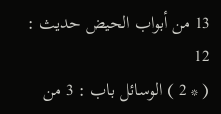13 من أبواب الحيض حديث : 12
( * 2 ) الوسائل باب : 3 من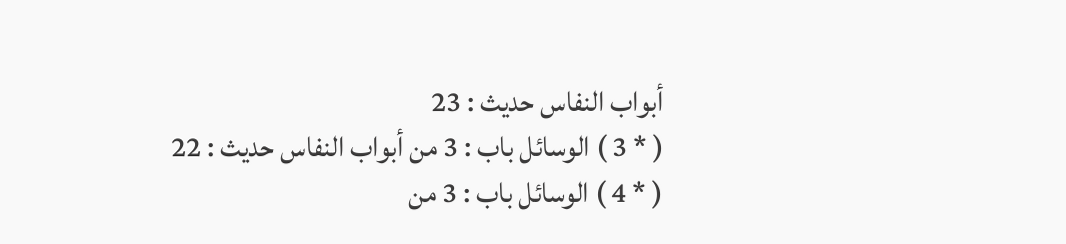أبواب النفاس حديث : 23
( * 3 ) الوسائل باب : 3 من أبواب النفاس حديث : 22
( * 4 ) الوسائل باب : 3 من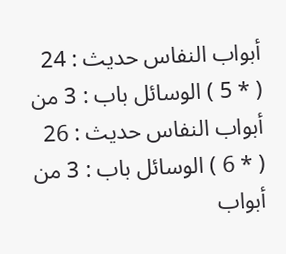أبواب النفاس حديث : 24
( * 5 ) الوسائل باب : 3 من أبواب النفاس حديث : 26
( * 6 ) الوسائل باب : 3 من أبواب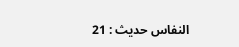النفاس حديث : 21